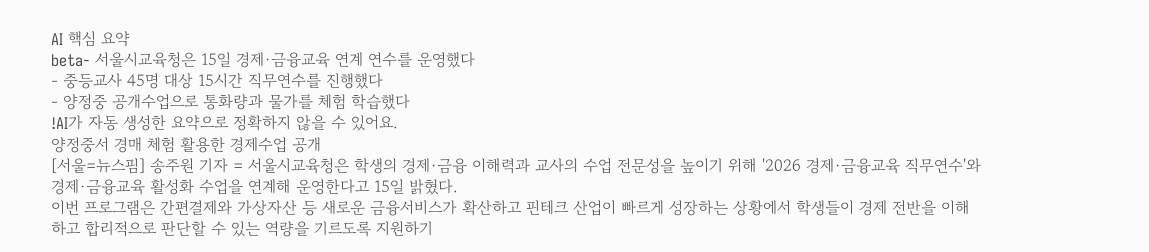AI 핵심 요약
beta- 서울시교육청은 15일 경제·금융교육 연계 연수를 운영했다
- 중등교사 45명 대상 15시간 직무연수를 진행했다
- 양정중 공개수업으로 통화량과 물가를 체험 학습했다
!AI가 자동 생성한 요약으로 정확하지 않을 수 있어요.
양정중서 경매 체험 활용한 경제수업 공개
[서울=뉴스핌] 송주원 기자 = 서울시교육청은 학생의 경제·금융 이해력과 교사의 수업 전문성을 높이기 위해 '2026 경제·금융교육 직무연수'와 경제·금융교육 활성화 수업을 연계해 운영한다고 15일 밝혔다.
이번 프로그램은 간편결제와 가상자산 등 새로운 금융서비스가 확산하고 핀테크 산업이 빠르게 성장하는 상황에서 학생들이 경제 전반을 이해하고 합리적으로 판단할 수 있는 역량을 기르도록 지원하기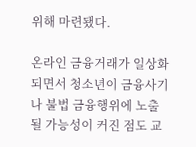위해 마련됐다.

온라인 금융거래가 일상화되면서 청소년이 금융사기나 불법 금융행위에 노출될 가능성이 커진 점도 교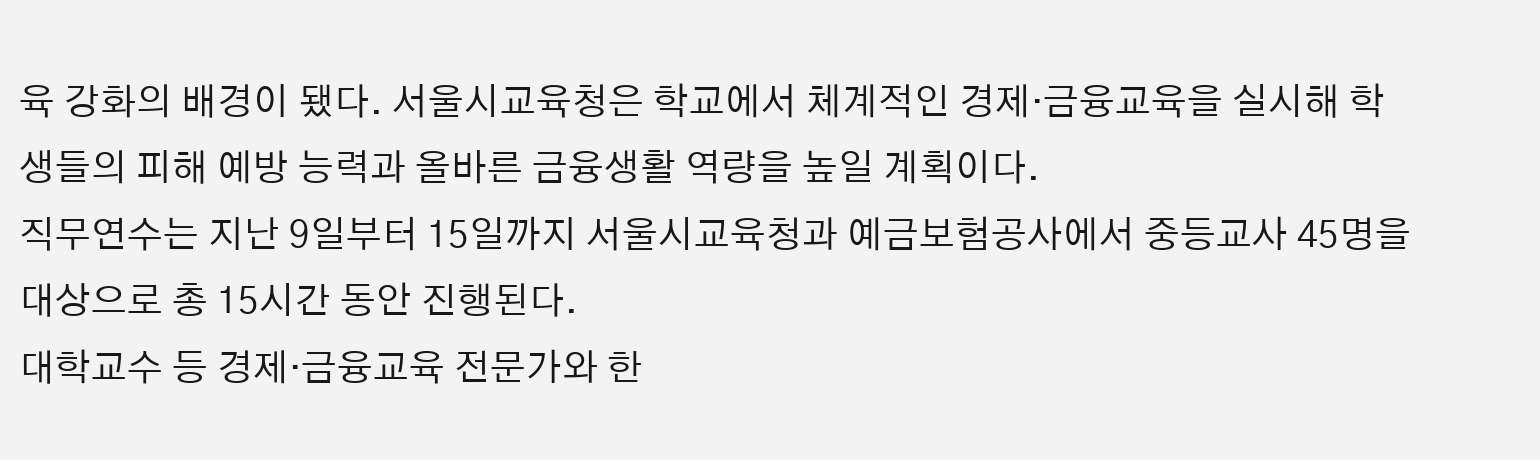육 강화의 배경이 됐다. 서울시교육청은 학교에서 체계적인 경제·금융교육을 실시해 학생들의 피해 예방 능력과 올바른 금융생활 역량을 높일 계획이다.
직무연수는 지난 9일부터 15일까지 서울시교육청과 예금보험공사에서 중등교사 45명을 대상으로 총 15시간 동안 진행된다.
대학교수 등 경제·금융교육 전문가와 한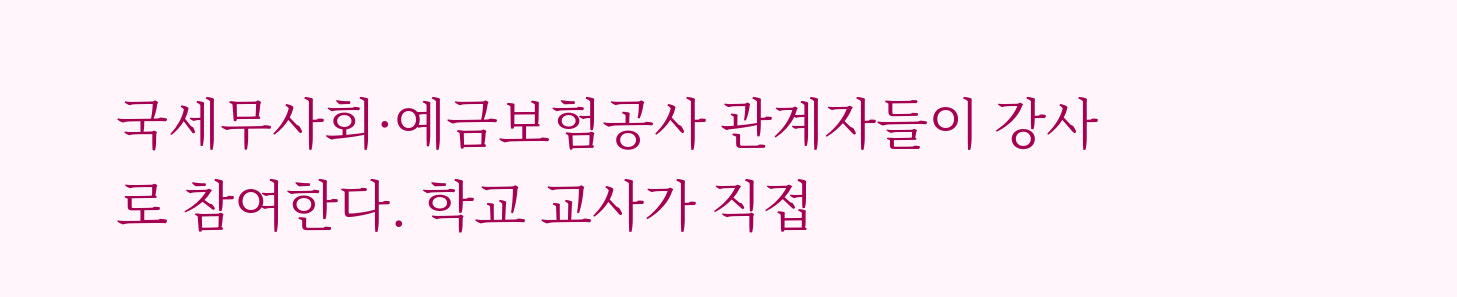국세무사회·예금보험공사 관계자들이 강사로 참여한다. 학교 교사가 직접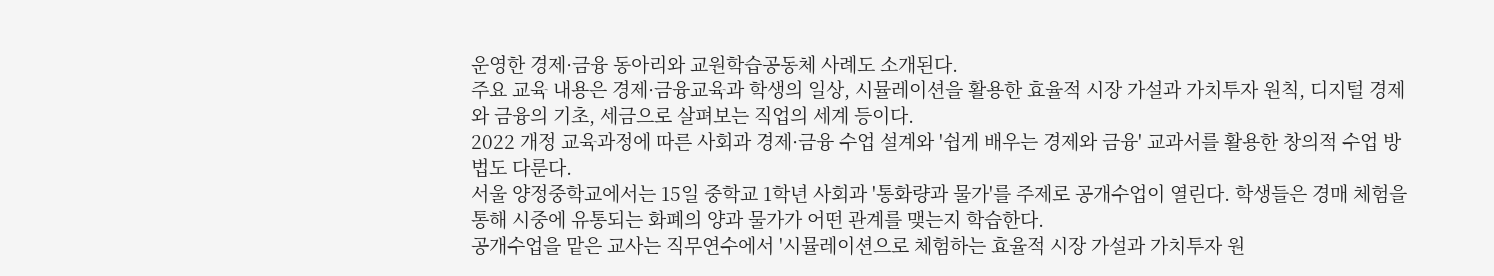운영한 경제·금융 동아리와 교원학습공동체 사례도 소개된다.
주요 교육 내용은 경제·금융교육과 학생의 일상, 시뮬레이션을 활용한 효율적 시장 가설과 가치투자 원칙, 디지털 경제와 금융의 기초, 세금으로 살펴보는 직업의 세계 등이다.
2022 개정 교육과정에 따른 사회과 경제·금융 수업 설계와 '쉽게 배우는 경제와 금융' 교과서를 활용한 창의적 수업 방법도 다룬다.
서울 양정중학교에서는 15일 중학교 1학년 사회과 '통화량과 물가'를 주제로 공개수업이 열린다. 학생들은 경매 체험을 통해 시중에 유통되는 화폐의 양과 물가가 어떤 관계를 맺는지 학습한다.
공개수업을 맡은 교사는 직무연수에서 '시뮬레이션으로 체험하는 효율적 시장 가설과 가치투자 원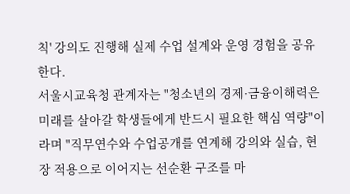칙' 강의도 진행해 실제 수업 설계와 운영 경험을 공유한다.
서울시교육청 관계자는 "청소년의 경제·금융이해력은 미래를 살아갈 학생들에게 반드시 필요한 핵심 역량"이라며 "직무연수와 수업공개를 연계해 강의와 실습, 현장 적용으로 이어지는 선순환 구조를 마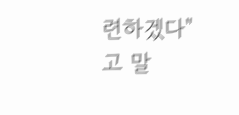련하겠다"고 말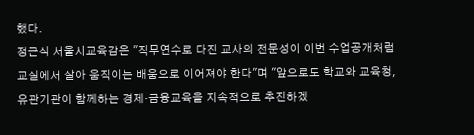했다.
정근식 서울시교육감은 "직무연수로 다진 교사의 전문성이 이번 수업공개처럼 교실에서 살아 움직이는 배움으로 이어져야 한다"며 "앞으로도 학교와 교육청, 유관기관이 함께하는 경제·금융교육을 지속적으로 추진하겠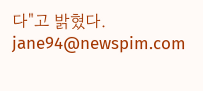다"고 밝혔다.
jane94@newspim.com